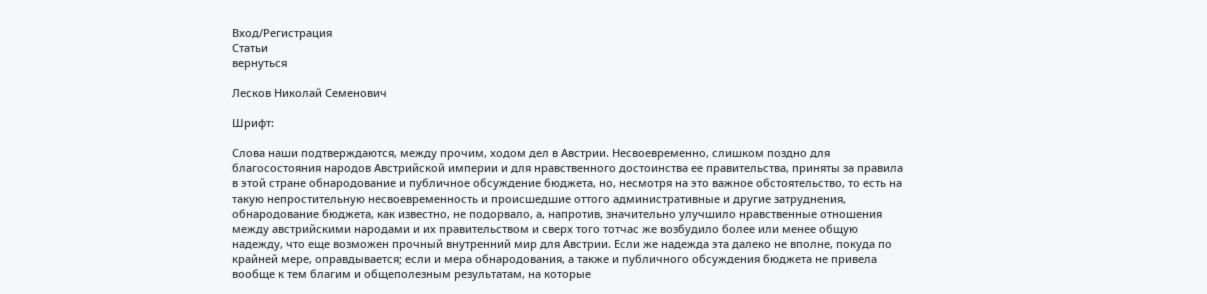Вход/Регистрация
Статьи
вернуться

Лесков Николай Семенович

Шрифт:

Слова наши подтверждаются, между прочим, ходом дел в Австрии. Несвоевременно, слишком поздно для благосостояния народов Австрийской империи и для нравственного достоинства ее правительства, приняты за правила в этой стране обнародование и публичное обсуждение бюджета, но, несмотря на это важное обстоятельство, то есть на такую непростительную несвоевременность и происшедшие оттого административные и другие затруднения, обнародование бюджета, как известно, не подорвало, а, напротив, значительно улучшило нравственные отношения между австрийскими народами и их правительством и сверх того тотчас же возбудило более или менее общую надежду, что еще возможен прочный внутренний мир для Австрии. Если же надежда эта далеко не вполне, покуда по крайней мере, оправдывается; если и мера обнародования, а также и публичного обсуждения бюджета не привела вообще к тем благим и общеполезным результатам, на которые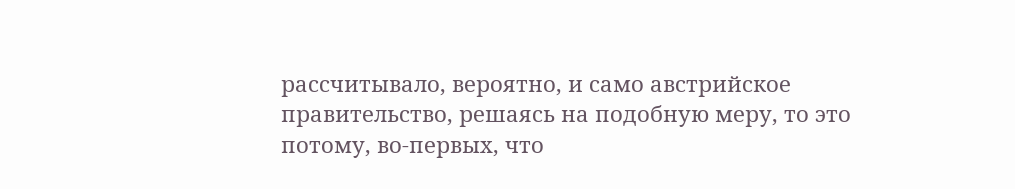рассчитывало, вероятно, и само австрийское правительство, решаясь на подобную меру, то это потому, во-первых, что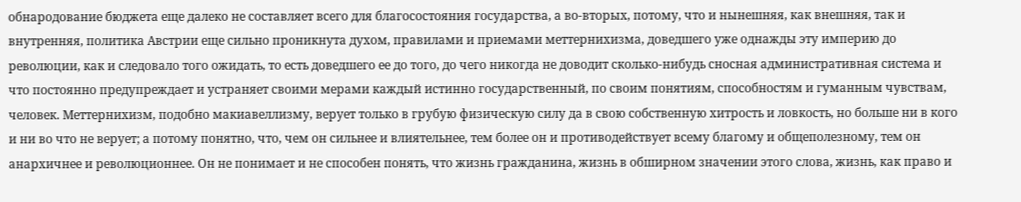обнародование бюджета еще далеко не составляет всего для благосостояния государства, а во-вторых, потому, что и нынешняя, как внешняя, так и внутренняя, политика Австрии еще сильно проникнута духом, правилами и приемами меттернихизма, доведшего уже однажды эту империю до революции, как и следовало того ожидать, то есть доведшего ее до того, до чего никогда не доводит сколько-нибудь сносная административная система и что постоянно предупреждает и устраняет своими мерами каждый истинно государственный, по своим понятиям, способностям и гуманным чувствам, человек. Меттернихизм, подобно макиавеллизму, верует только в грубую физическую силу да в свою собственную хитрость и ловкость, но больше ни в кого и ни во что не верует; а потому понятно, что, чем он сильнее и влиятельнее, тем более он и противодействует всему благому и общеполезному, тем он анархичнее и революционнее. Он не понимает и не способен понять, что жизнь гражданина, жизнь в обширном значении этого слова, жизнь, как право и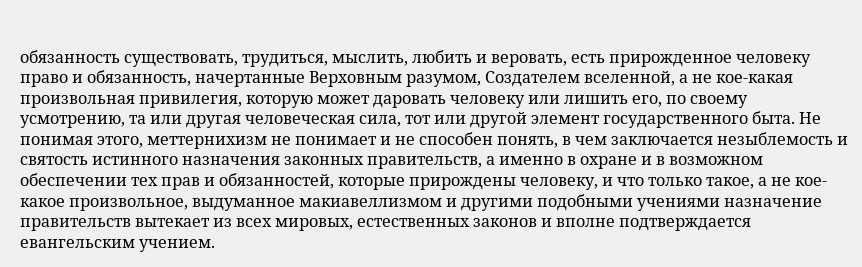обязанность существовать, трудиться, мыслить, любить и веровать, есть прирожденное человеку право и обязанность, начертанные Верховным разумом, Создателем вселенной, а не кое-какая произвольная привилегия, которую может даровать человеку или лишить его, по своему усмотрению, та или другая человеческая сила, тот или другой элемент государственного быта. Не понимая этого, меттернихизм не понимает и не способен понять, в чем заключается незыблемость и святость истинного назначения законных правительств, а именно в охране и в возможном обеспечении тех прав и обязанностей, которые прирождены человеку, и что только такое, а не кое-какое произвольное, выдуманное макиавеллизмом и другими подобными учениями назначение правительств вытекает из всех мировых, естественных законов и вполне подтверждается евангельским учением.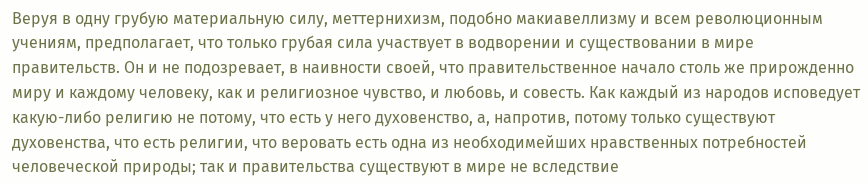Веруя в одну грубую материальную силу, меттернихизм, подобно макиавеллизму и всем революционным учениям, предполагает, что только грубая сила участвует в водворении и существовании в мире правительств. Он и не подозревает, в наивности своей, что правительственное начало столь же прирожденно миру и каждому человеку, как и религиозное чувство, и любовь, и совесть. Как каждый из народов исповедует какую-либо религию не потому, что есть у него духовенство, а, напротив, потому только существуют духовенства, что есть религии, что веровать есть одна из необходимейших нравственных потребностей человеческой природы; так и правительства существуют в мире не вследствие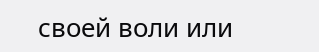своей воли или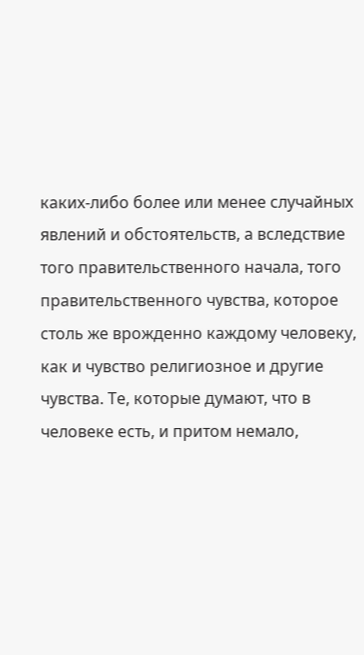каких-либо более или менее случайных явлений и обстоятельств, а вследствие того правительственного начала, того правительственного чувства, которое столь же врожденно каждому человеку, как и чувство религиозное и другие чувства. Те, которые думают, что в человеке есть, и притом немало,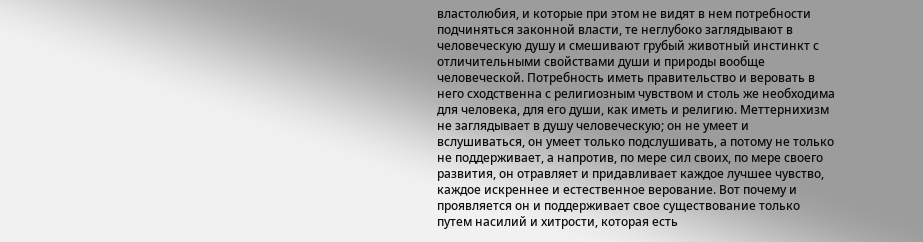властолюбия, и которые при этом не видят в нем потребности подчиняться законной власти, те неглубоко заглядывают в человеческую душу и смешивают грубый животный инстинкт с отличительными свойствами души и природы вообще человеческой. Потребность иметь правительство и веровать в него сходственна с религиозным чувством и столь же необходима для человека, для его души, как иметь и религию. Меттернихизм не заглядывает в душу человеческую; он не умеет и вслушиваться, он умеет только подслушивать, а потому не только не поддерживает, а напротив, по мере сил своих, по мере своего развития, он отравляет и придавливает каждое лучшее чувство, каждое искреннее и естественное верование. Вот почему и проявляется он и поддерживает свое существование только путем насилий и хитрости, которая есть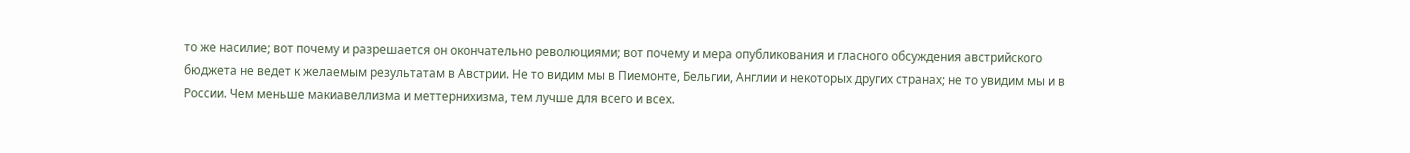то же насилие; вот почему и разрешается он окончательно революциями; вот почему и мера опубликования и гласного обсуждения австрийского бюджета не ведет к желаемым результатам в Австрии. Не то видим мы в Пиемонте, Бельгии, Англии и некоторых других странах; не то увидим мы и в России. Чем меньше макиавеллизма и меттернихизма, тем лучше для всего и всех.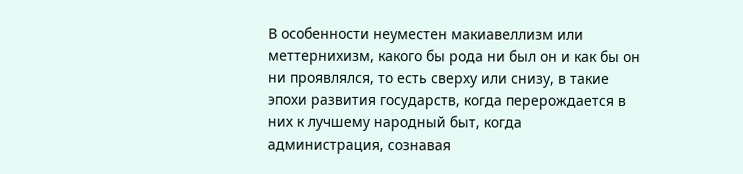В особенности неуместен макиавеллизм или меттернихизм, какого бы рода ни был он и как бы он ни проявлялся, то есть сверху или снизу, в такие эпохи развития государств, когда перерождается в них к лучшему народный быт, когда администрация, сознавая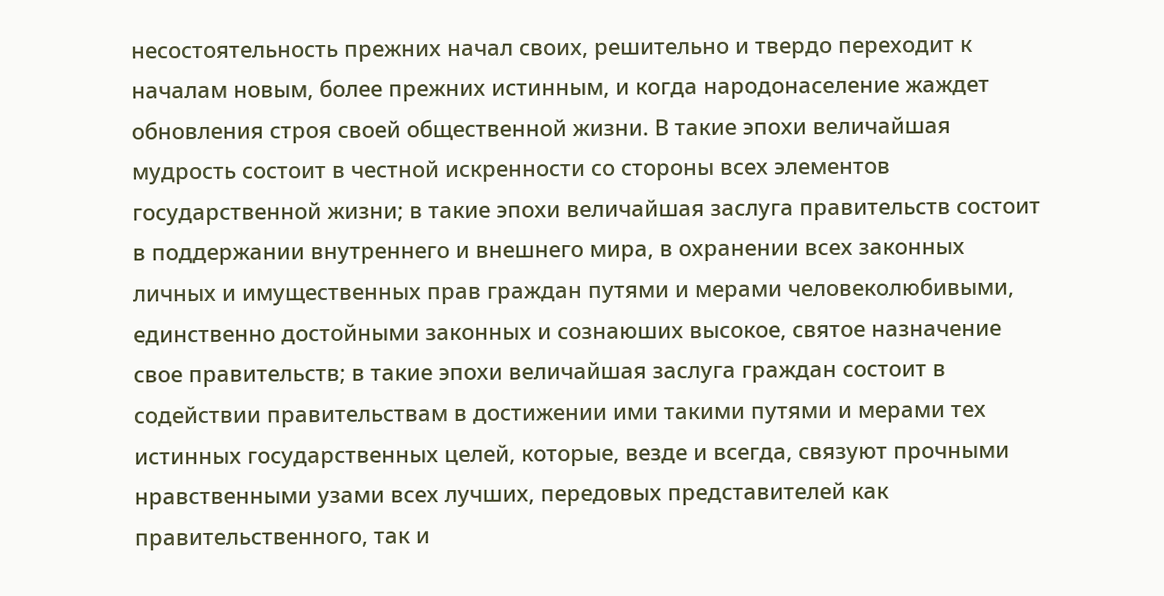несостоятельность прежних начал своих, решительно и твердо переходит к началам новым, более прежних истинным, и когда народонаселение жаждет обновления строя своей общественной жизни. В такие эпохи величайшая мудрость состоит в честной искренности со стороны всех элементов государственной жизни; в такие эпохи величайшая заслуга правительств состоит в поддержании внутреннего и внешнего мира, в охранении всех законных личных и имущественных прав граждан путями и мерами человеколюбивыми, единственно достойными законных и сознаюших высокое, святое назначение свое правительств; в такие эпохи величайшая заслуга граждан состоит в содействии правительствам в достижении ими такими путями и мерами тех истинных государственных целей, которые, везде и всегда, связуют прочными нравственными узами всех лучших, передовых представителей как правительственного, так и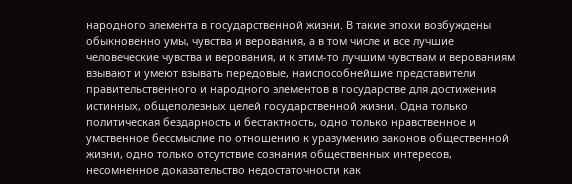народного элемента в государственной жизни. В такие эпохи возбуждены обыкновенно умы, чувства и верования, а в том числе и все лучшие человеческие чувства и верования, и к этим-то лучшим чувствам и верованиям взывают и умеют взывать передовые, наиспособнейшие представители правительственного и народного элементов в государстве для достижения истинных, общеполезных целей государственной жизни. Одна только политическая бездарность и бестактность, одно только нравственное и умственное бессмыслие по отношению к уразумению законов общественной жизни, одно только отсутствие сознания общественных интересов, несомненное доказательство недостаточности как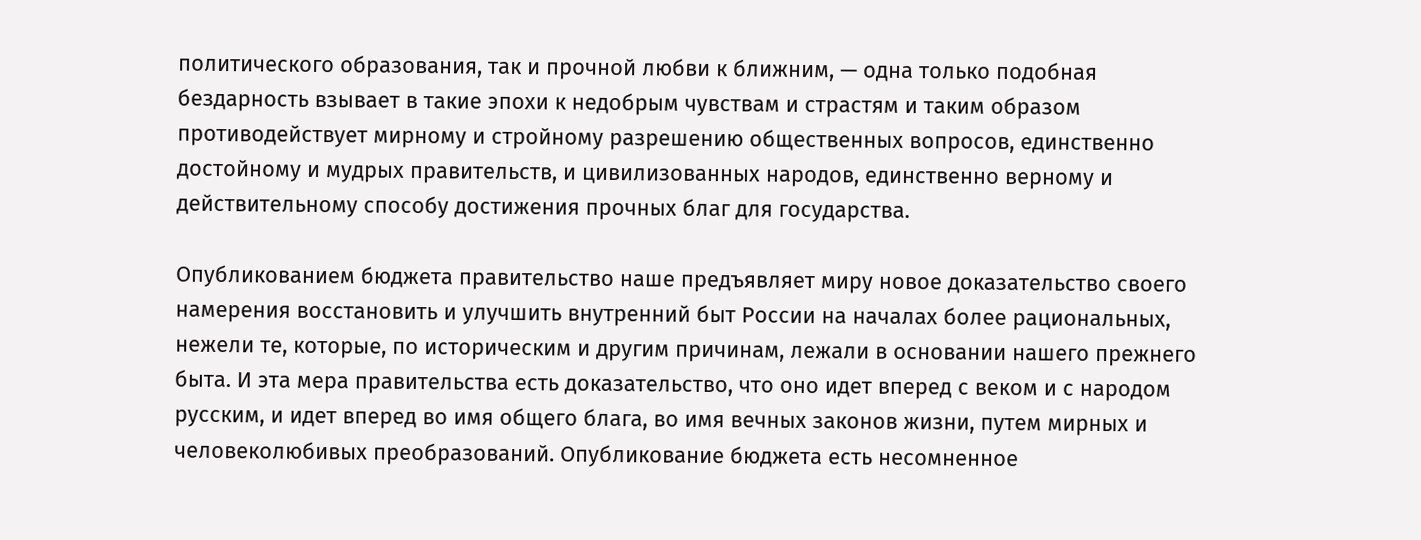политического образования, так и прочной любви к ближним, — одна только подобная бездарность взывает в такие эпохи к недобрым чувствам и страстям и таким образом противодействует мирному и стройному разрешению общественных вопросов, единственно достойному и мудрых правительств, и цивилизованных народов, единственно верному и действительному способу достижения прочных благ для государства.

Опубликованием бюджета правительство наше предъявляет миру новое доказательство своего намерения восстановить и улучшить внутренний быт России на началах более рациональных, нежели те, которые, по историческим и другим причинам, лежали в основании нашего прежнего быта. И эта мера правительства есть доказательство, что оно идет вперед с веком и с народом русским, и идет вперед во имя общего блага, во имя вечных законов жизни, путем мирных и человеколюбивых преобразований. Опубликование бюджета есть несомненное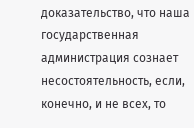доказательство, что наша государственная администрация сознает несостоятельность, если, конечно, и не всех, то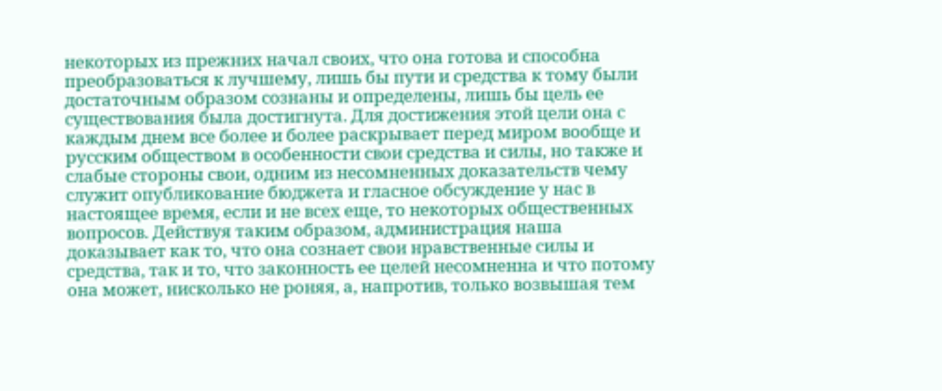некоторых из прежних начал своих, что она готова и способна преобразоваться к лучшему, лишь бы пути и средства к тому были достаточным образом сознаны и определены, лишь бы цель ее существования была достигнута. Для достижения этой цели она с каждым днем все более и более раскрывает перед миром вообще и русским обществом в особенности свои средства и силы, но также и слабые стороны свои, одним из несомненных доказательств чему служит опубликование бюджета и гласное обсуждение у нас в настоящее время, если и не всех еще, то некоторых общественных вопросов. Действуя таким образом, администрация наша доказывает как то, что она сознает свои нравственные силы и средства, так и то, что законность ее целей несомненна и что потому она может, нисколько не роняя, а, напротив, только возвышая тем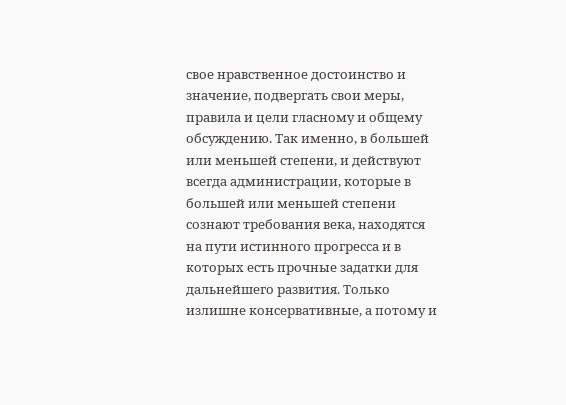свое нравственное достоинство и значение, подвергать свои меры, правила и цели гласному и общему обсуждению. Так именно, в большей или меньшей степени, и действуют всегда администрации, которые в большей или меньшей степени сознают требования века, находятся на пути истинного прогресса и в которых есть прочные задатки для дальнейшего развития. Только излишне консервативные, а потому и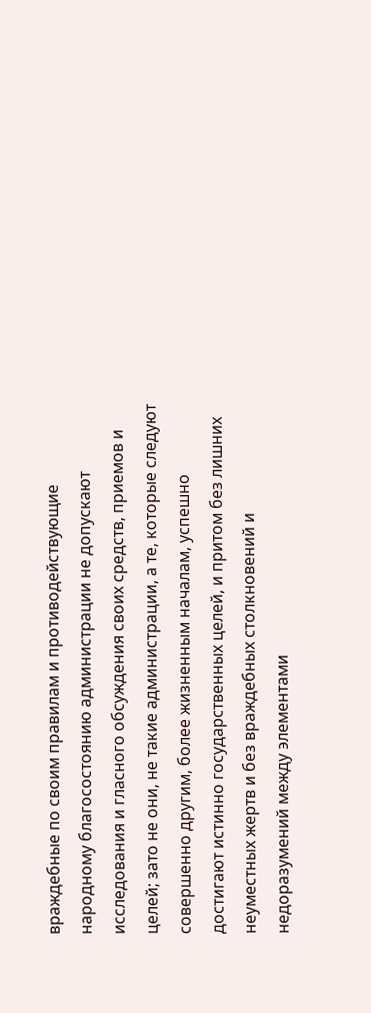враждебные по своим правилам и противодействующие народному благосостоянию администрации не допускают исследования и гласного обсуждения своих средств, приемов и целей; зато не они, не такие администрации, а те, которые следуют совершенно другим, более жизненным началам, успешно достигают истинно государственных целей, и притом без лишних неуместных жертв и без враждебных столкновений и недоразумений между элементами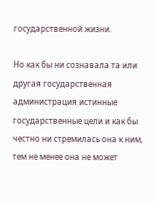государственной жизни.

Но как бы ни сознавала та или другая государственная администрация истинные государственные цели и как бы честно ни стремилась она к ним, тем не менее она не может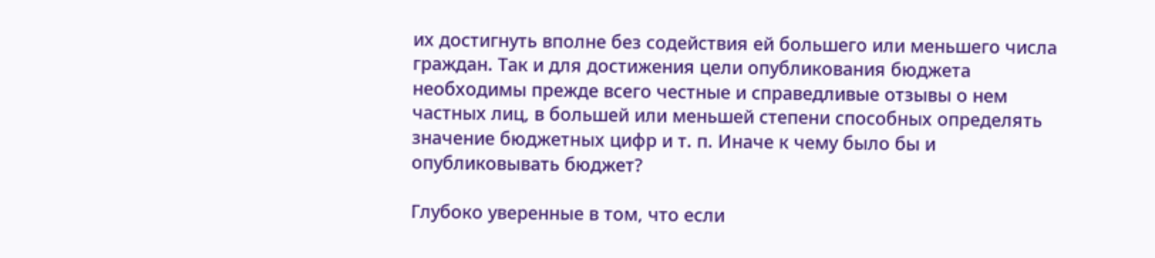их достигнуть вполне без содействия ей большего или меньшего числа граждан. Так и для достижения цели опубликования бюджета необходимы прежде всего честные и справедливые отзывы о нем частных лиц, в большей или меньшей степени способных определять значение бюджетных цифр и т. п. Иначе к чему было бы и опубликовывать бюджет?

Глубоко уверенные в том, что если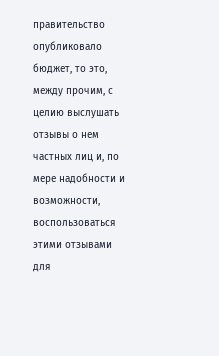правительство опубликовало бюджет, то это, между прочим, с целию выслушать отзывы о нем частных лиц и, по мере надобности и возможности, воспользоваться этими отзывами для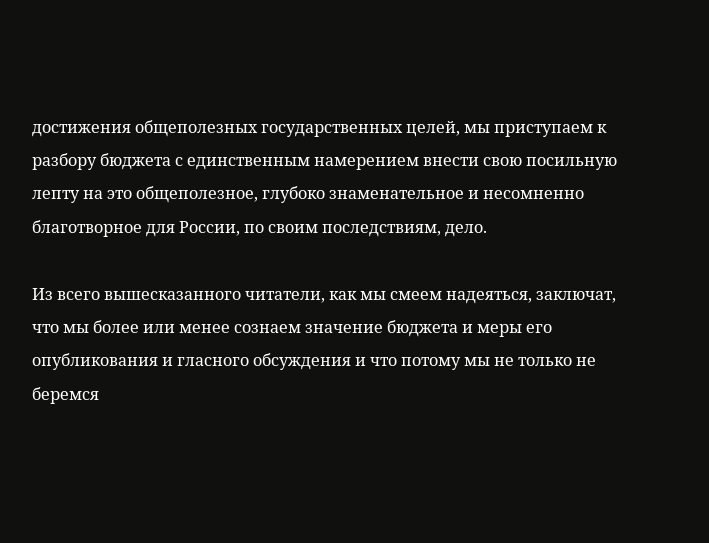достижения общеполезных государственных целей, мы приступаем к разбору бюджета с единственным намерением внести свою посильную лепту на это общеполезное, глубоко знаменательное и несомненно благотворное для России, по своим последствиям, дело.

Из всего вышесказанного читатели, как мы смеем надеяться, заключат, что мы более или менее сознаем значение бюджета и меры его опубликования и гласного обсуждения и что потому мы не только не беремся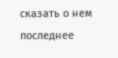сказать о нем последнее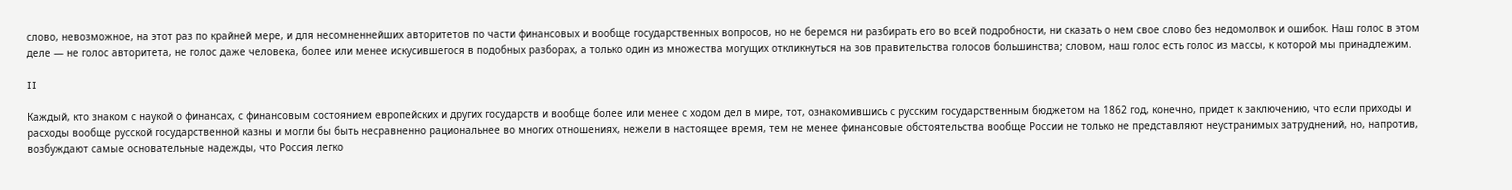слово, невозможное, на этот раз по крайней мере, и для несомненнейших авторитетов по части финансовых и вообще государственных вопросов, но не беремся ни разбирать его во всей подробности, ни сказать о нем свое слово без недомолвок и ошибок. Наш голос в этом деле — не голос авторитета, не голос даже человека, более или менее искусившегося в подобных разборах, а только один из множества могущих откликнуться на зов правительства голосов большинства; словом, наш голос есть голос из массы, к которой мы принадлежим.

II

Каждый, кто знаком с наукой о финансах, с финансовым состоянием европейских и других государств и вообще более или менее с ходом дел в мире, тот, ознакомившись с русским государственным бюджетом на 1862 год, конечно, придет к заключению, что если приходы и расходы вообще русской государственной казны и могли бы быть несравненно рациональнее во многих отношениях, нежели в настоящее время, тем не менее финансовые обстоятельства вообще России не только не представляют неустранимых затруднений, но, напротив, возбуждают самые основательные надежды, что Россия легко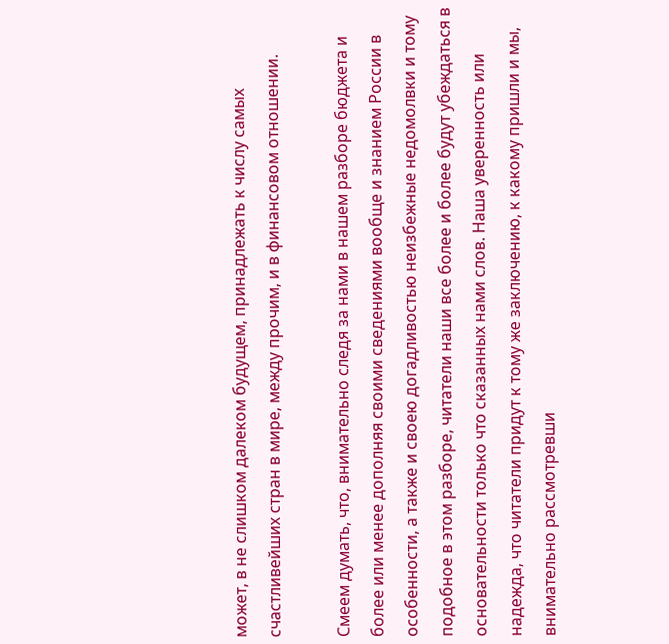может, в не слишком далеком будущем, принадлежать к числу самых счастливейших стран в мире, между прочим, и в финансовом отношении.

Смеем думать, что, внимательно следя за нами в нашем разборе бюджета и более или менее дополняя своими сведениями вообще и знанием России в особенности, а также и своею догадливостью неизбежные недомолвки и тому подобное в этом разборе, читатели наши все более и более будут убеждаться в основательности только что сказанных нами слов. Наша уверенность или надежда, что читатели придут к тому же заключению, к какому пришли и мы, внимательно рассмотревши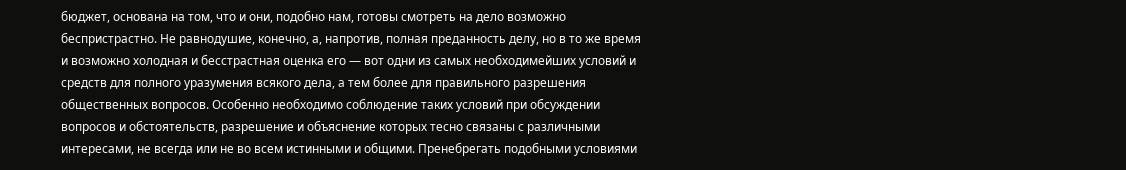бюджет, основана на том, что и они, подобно нам, готовы смотреть на дело возможно беспристрастно. Не равнодушие, конечно, а, напротив, полная преданность делу, но в то же время и возможно холодная и бесстрастная оценка его — вот одни из самых необходимейших условий и средств для полного уразумения всякого дела, а тем более для правильного разрешения общественных вопросов. Особенно необходимо соблюдение таких условий при обсуждении вопросов и обстоятельств, разрешение и объяснение которых тесно связаны с различными интересами, не всегда или не во всем истинными и общими. Пренебрегать подобными условиями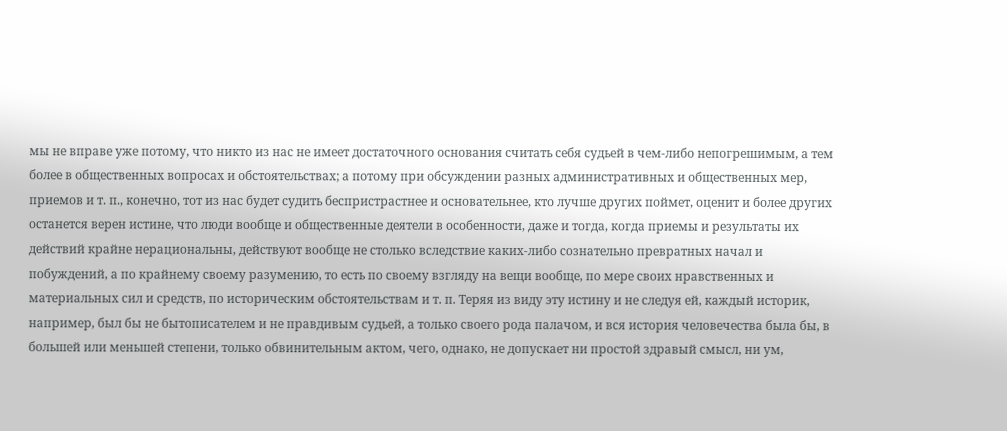мы не вправе уже потому, что никто из нас не имеет достаточного основания считать себя судьей в чем-либо непогрешимым, а тем более в общественных вопросах и обстоятельствах; а потому при обсуждении разных административных и общественных мер, приемов и т. п., конечно, тот из нас будет судить беспристрастнее и основательнее, кто лучше других поймет, оценит и более других останется верен истине, что люди вообще и общественные деятели в особенности, даже и тогда, когда приемы и результаты их действий крайне нерациональны, действуют вообще не столько вследствие каких-либо сознательно превратных начал и побуждений, а по крайнему своему разумению, то есть по своему взгляду на вещи вообще, по мере своих нравственных и материальных сил и средств, по историческим обстоятельствам и т. п. Теряя из виду эту истину и не следуя ей, каждый историк, например, был бы не бытописателем и не правдивым судьей, а только своего рода палачом, и вся история человечества была бы, в большей или меньшей степени, только обвинительным актом, чего, однако, не допускает ни простой здравый смысл, ни ум,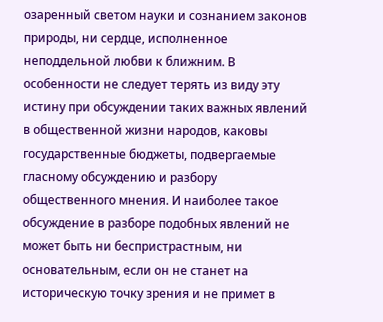озаренный светом науки и сознанием законов природы, ни сердце, исполненное неподдельной любви к ближним. В особенности не следует терять из виду эту истину при обсуждении таких важных явлений в общественной жизни народов, каковы государственные бюджеты, подвергаемые гласному обсуждению и разбору общественного мнения. И наиболее такое обсуждение в разборе подобных явлений не может быть ни беспристрастным, ни основательным, если он не станет на историческую точку зрения и не примет в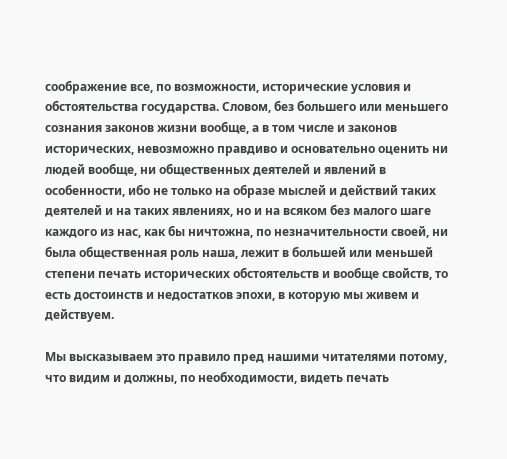соображение все, по возможности, исторические условия и обстоятельства государства. Словом, без большего или меньшего сознания законов жизни вообще, а в том числе и законов исторических, невозможно правдиво и основательно оценить ни людей вообще, ни общественных деятелей и явлений в особенности, ибо не только на образе мыслей и действий таких деятелей и на таких явлениях, но и на всяком без малого шаге каждого из нас, как бы ничтожна, по незначительности своей, ни была общественная роль наша, лежит в большей или меньшей степени печать исторических обстоятельств и вообще свойств, то есть достоинств и недостатков эпохи, в которую мы живем и действуем.

Мы высказываем это правило пред нашими читателями потому, что видим и должны, по необходимости, видеть печать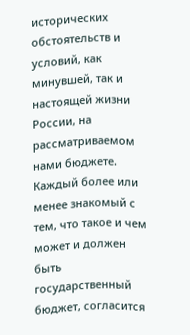исторических обстоятельств и условий, как минувшей, так и настоящей жизни России, на рассматриваемом нами бюджете. Каждый более или менее знакомый с тем, что такое и чем может и должен быть государственный бюджет, согласится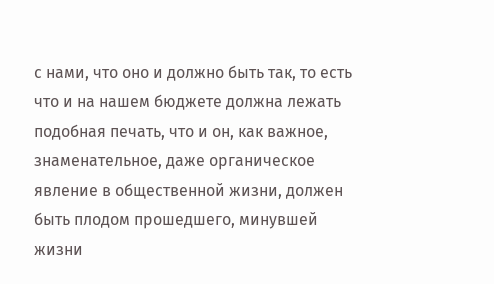с нами, что оно и должно быть так, то есть что и на нашем бюджете должна лежать подобная печать, что и он, как важное, знаменательное, даже органическое явление в общественной жизни, должен быть плодом прошедшего, минувшей жизни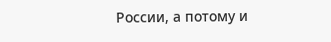России, а потому и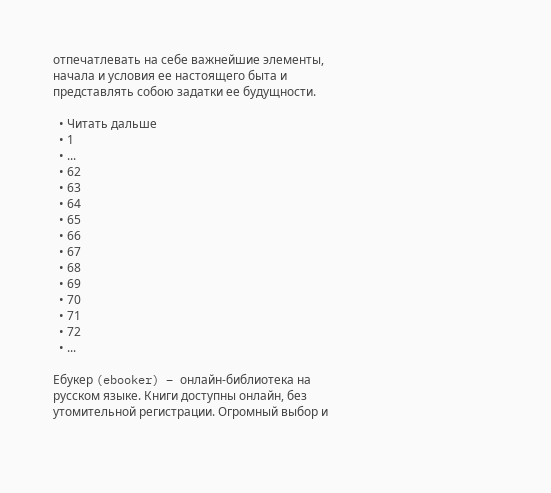отпечатлевать на себе важнейшие элементы, начала и условия ее настоящего быта и представлять собою задатки ее будущности.

  • Читать дальше
  • 1
  • ...
  • 62
  • 63
  • 64
  • 65
  • 66
  • 67
  • 68
  • 69
  • 70
  • 71
  • 72
  • ...

Ебукер (ebooker) – онлайн-библиотека на русском языке. Книги доступны онлайн, без утомительной регистрации. Огромный выбор и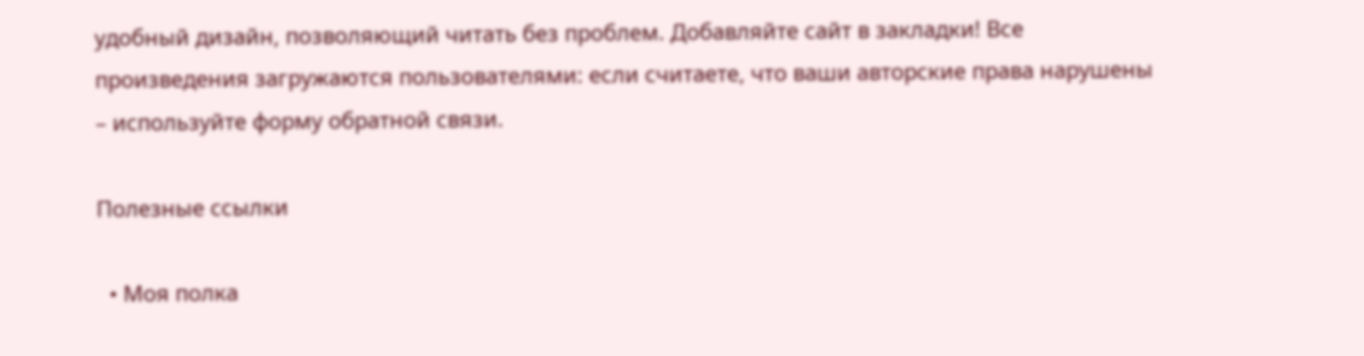удобный дизайн, позволяющий читать без проблем. Добавляйте сайт в закладки! Все произведения загружаются пользователями: если считаете, что ваши авторские права нарушены – используйте форму обратной связи.

Полезные ссылки

  • Моя полка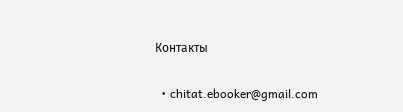Контакты

  • chitat.ebooker@gmail.com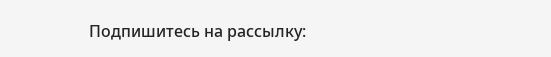Подпишитесь на рассылку: